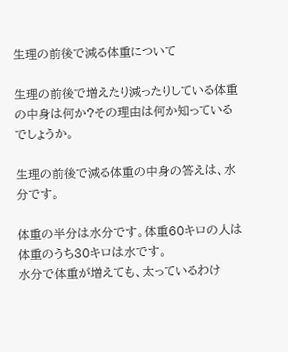生理の前後で減る体重について

生理の前後で増えたり減ったりしている体重の中身は何か?その理由は何か知っているでしょうか。

生理の前後で減る体重の中身の答えは、水分です。

体重の半分は水分です。体重60キロの人は体重のうち30キロは水です。
水分で体重が増えても、太っているわけ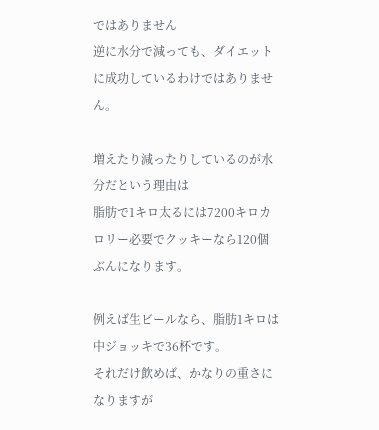ではありません
逆に水分で減っても、ダイエットに成功しているわけではありません。

増えたり減ったりしているのが水分だという理由は
脂肪で1キロ太るには7200キロカロリー必要でクッキーなら120個ぶんになります。

例えば生ビールなら、脂肪1キロは中ジョッキで36杯です。
それだけ飲めば、かなりの重さになりますが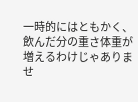一時的にはともかく、飲んだ分の重さ体重が増えるわけじゃありませ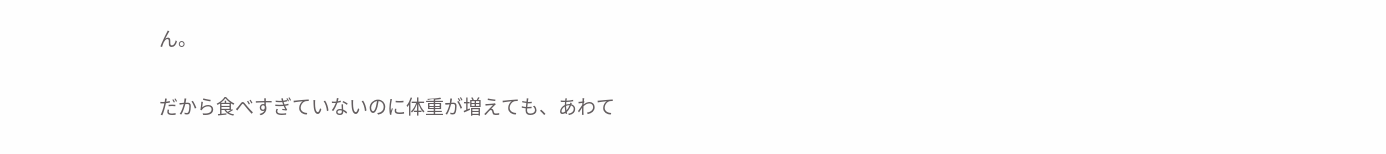ん。

だから食べすぎていないのに体重が増えても、あわて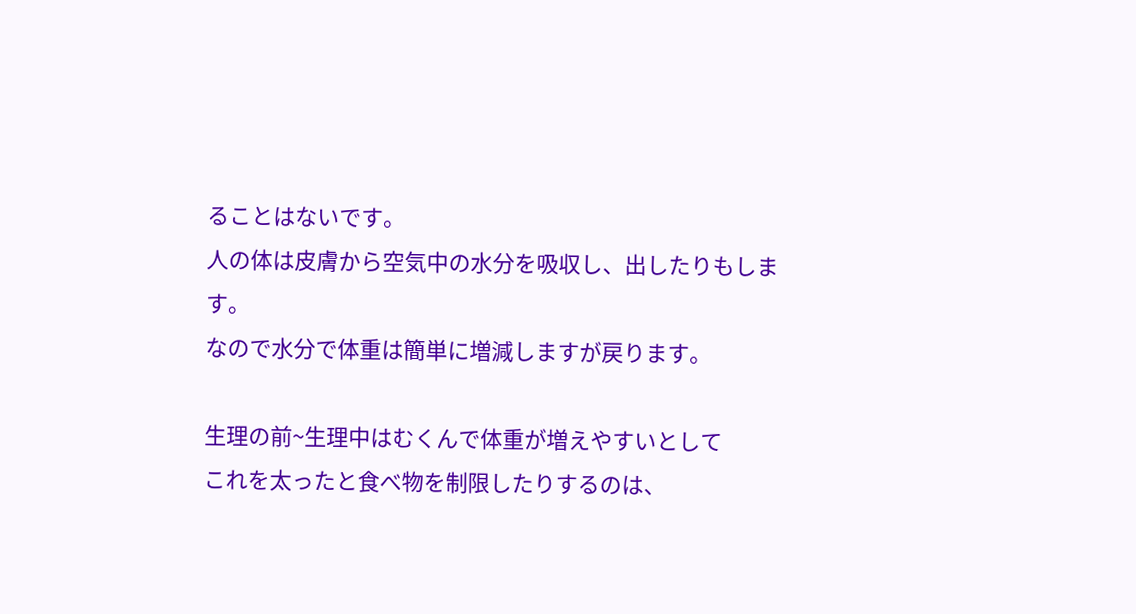ることはないです。
人の体は皮膚から空気中の水分を吸収し、出したりもします。
なので水分で体重は簡単に増減しますが戻ります。

生理の前~生理中はむくんで体重が増えやすいとして
これを太ったと食べ物を制限したりするのは、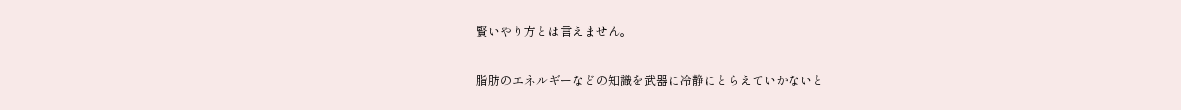賢いやり方とは言えません。

脂肪のエネルギーなどの知識を武器に冷静にとらえていかないと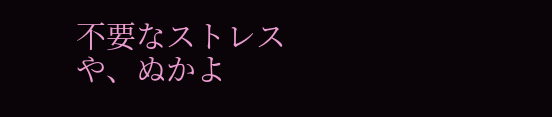不要なストレスや、ぬかよ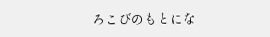ろこびのもとにな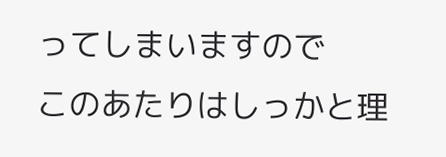ってしまいますので
このあたりはしっかと理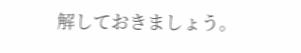解しておきましょう。